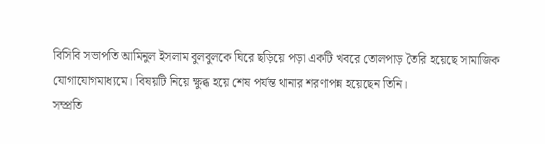বিসিবি সভাপতি আমিনুল ইসলাম বুলবুলকে ঘিরে ছড়িয়ে পড়া একটি খবরে তোলপাড় তৈরি হয়েছে সামাজিক যোগাযোগমাধ্যমে। বিষয়টি নিয়ে ক্ষুব্ধ হয়ে শেষ পর্যন্ত থানার শরণাপন্ন হয়েছেন তিনি।
সম্প্রতি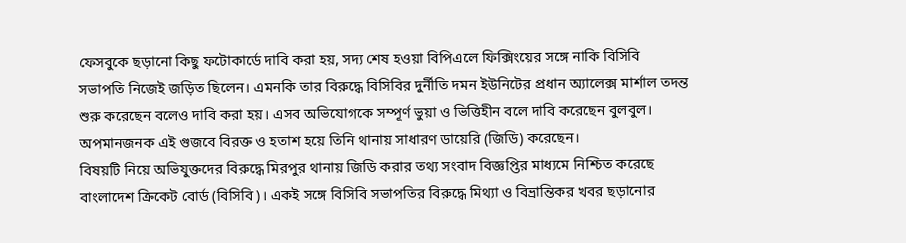ফেসবুকে ছড়ানো কিছু ফটোকার্ডে দাবি করা হয়, সদ্য শেষ হওয়া বিপিএলে ফিক্সিংয়ের সঙ্গে নাকি বিসিবি সভাপতি নিজেই জড়িত ছিলেন। এমনকি তার বিরুদ্ধে বিসিবির দুর্নীতি দমন ইউনিটের প্রধান অ্যালেক্স মার্শাল তদন্ত শুরু করেছেন বলেও দাবি করা হয়। এসব অভিযোগকে সম্পূর্ণ ভুয়া ও ভিত্তিহীন বলে দাবি করেছেন বুলবুল। অপমানজনক এই গুজবে বিরক্ত ও হতাশ হয়ে তিনি থানায় সাধারণ ডায়েরি (জিডি) করেছেন।
বিষয়টি নিয়ে অভিযুক্তদের বিরুদ্ধে মিরপুর থানায় জিডি করার তথ্য সংবাদ বিজ্ঞপ্তির মাধ্যমে নিশ্চিত করেছে বাংলাদেশ ক্রিকেট বোর্ড (বিসিবি)। একই সঙ্গে বিসিবি সভাপতির বিরুদ্ধে মিথ্যা ও বিভ্রান্তিকর খবর ছড়ানোর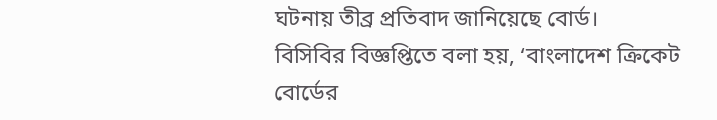ঘটনায় তীব্র প্রতিবাদ জানিয়েছে বোর্ড।
বিসিবির বিজ্ঞপ্তিতে বলা হয়, ‘বাংলাদেশ ক্রিকেট বোর্ডের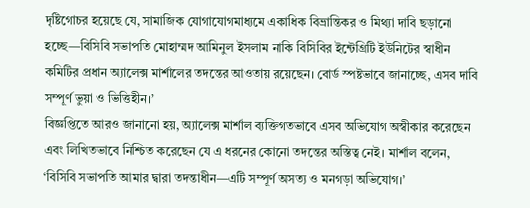দৃষ্টিগোচর হয়েছে যে, সামাজিক যোগাযোগমাধ্যমে একাধিক বিভ্রান্তিকর ও মিথ্যা দাবি ছড়ানো হচ্ছে—বিসিবি সভাপতি মোহাম্মদ আমিনুল ইসলাম নাকি বিসিবির ইন্টেগ্রিটি ইউনিটের স্বাধীন কমিটির প্রধান অ্যালেক্স মার্শালের তদন্তের আওতায় রয়েছেন। বোর্ড স্পষ্টভাবে জানাচ্ছে, এসব দাবি সম্পূর্ণ ভুয়া ও ভিত্তিহীন।’
বিজ্ঞপ্তিতে আরও জানানো হয়, অ্যালেক্স মার্শাল ব্যক্তিগতভাবে এসব অভিযোগ অস্বীকার করেছেন এবং লিখিতভাবে নিশ্চিত করেছেন যে এ ধরনের কোনো তদন্তের অস্তিত্ব নেই। মার্শাল বলেন, ‘বিসিবি সভাপতি আমার দ্বারা তদন্তাধীন—এটি সম্পূর্ণ অসত্য ও মনগড়া অভিযোগ।’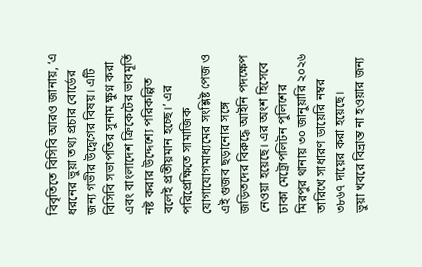বিবৃতিতে বিসিবি আরও জানায়, ‘এ ধরনের ভুয়া তথ্য প্রচার বোর্ডের জন্য গভীর উদ্বেগের বিষয়। এটি বিসিবি সভাপতির সুনাম ক্ষুণ্ন করা এবং বাংলাদেশ ক্রিকেটের ভাবমূর্তি নষ্ট করার উদ্দেশ্যে পরিকল্পিত বলেই প্রতীয়মান হচ্ছে।’ এর পরিপ্রেক্ষিতে সামাজিক যোগাযোগমাধ্যমের সংশ্লিষ্ট পেজ ও এই গুজব ছড়ানোর সঙ্গে জড়িতদের বিরুদ্ধে আইনি পদক্ষেপ নেওয়া হয়েছে। এর অংশ হিসেবে ঢাকা মেট্রোপলিটন পুলিশের মিরপুর থানায় ৩০ জানুয়ারি ২০২৬ তারিখে সাধারণ ডায়েরি নম্বর ৩৮৬৭ দায়ের করা হয়েছে।
ভুয়া খবরে বিভ্রান্ত না হওয়ার জন্য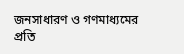জনসাধারণ ও গণমাধ্যমের প্রতি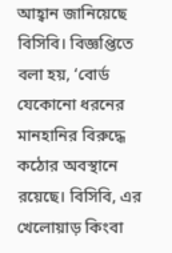আহ্বান জানিয়েছে বিসিবি। বিজ্ঞপ্তিতে বলা হয়, ‘বোর্ড যেকোনো ধরনের মানহানির বিরুদ্ধে কঠোর অবস্থানে রয়েছে। বিসিবি, এর খেলোয়াড় কিংবা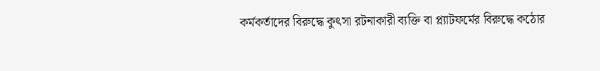কর্মকর্তাদের বিরুদ্ধে কুৎসা রটনাকারী ব্যক্তি বা প্ল্যাটফর্মের বিরুদ্ধে কঠোর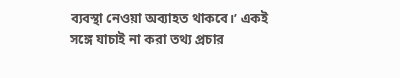ব্যবস্থা নেওয়া অব্যাহত থাকবে।’ একই সঙ্গে যাচাই না করা তথ্য প্রচার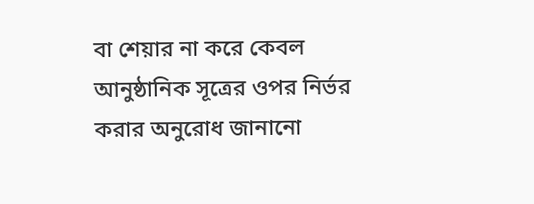বা শেয়ার না করে কেবল আনুষ্ঠানিক সূত্রের ওপর নির্ভর করার অনুরোধ জানানো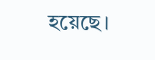হয়েছে।